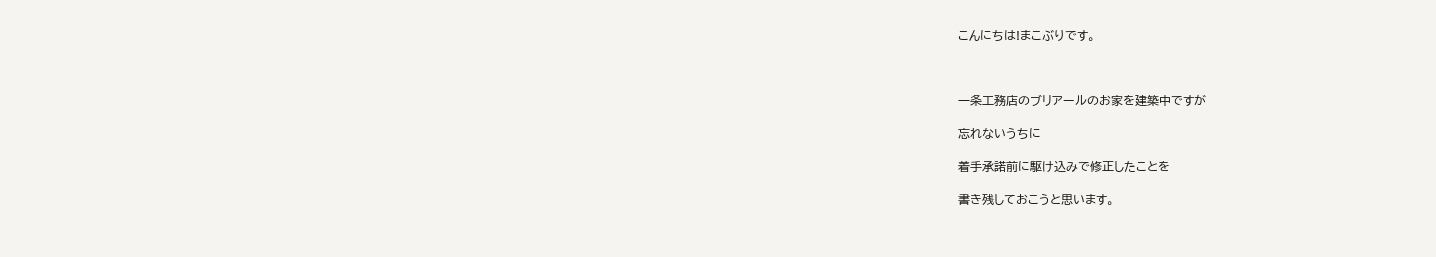こんにちは!まこぶりです。



一条工務店のブリアールのお家を建築中ですが

忘れないうちに

着手承諾前に駆け込みで修正したことを

書き残しておこうと思います。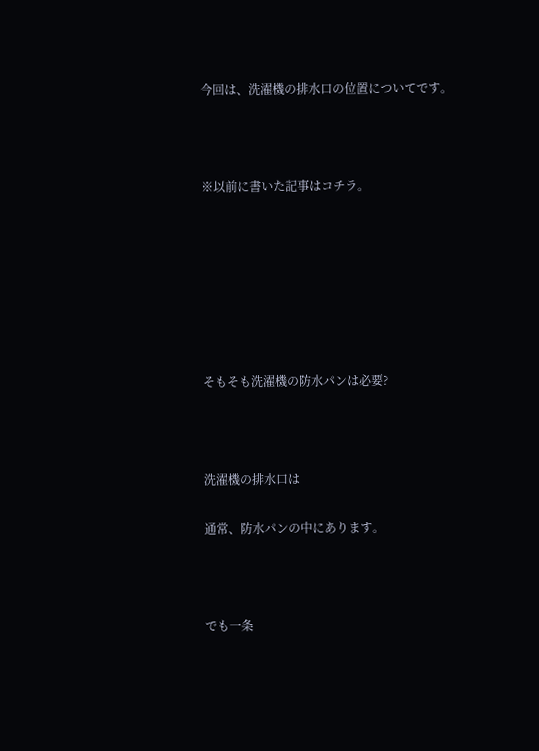今回は、洗濯機の排水口の位置についてです。



※以前に書いた記事はコチラ。







そもそも洗濯機の防水パンは必要?



洗濯機の排水口は

通常、防水パンの中にあります。



でも一条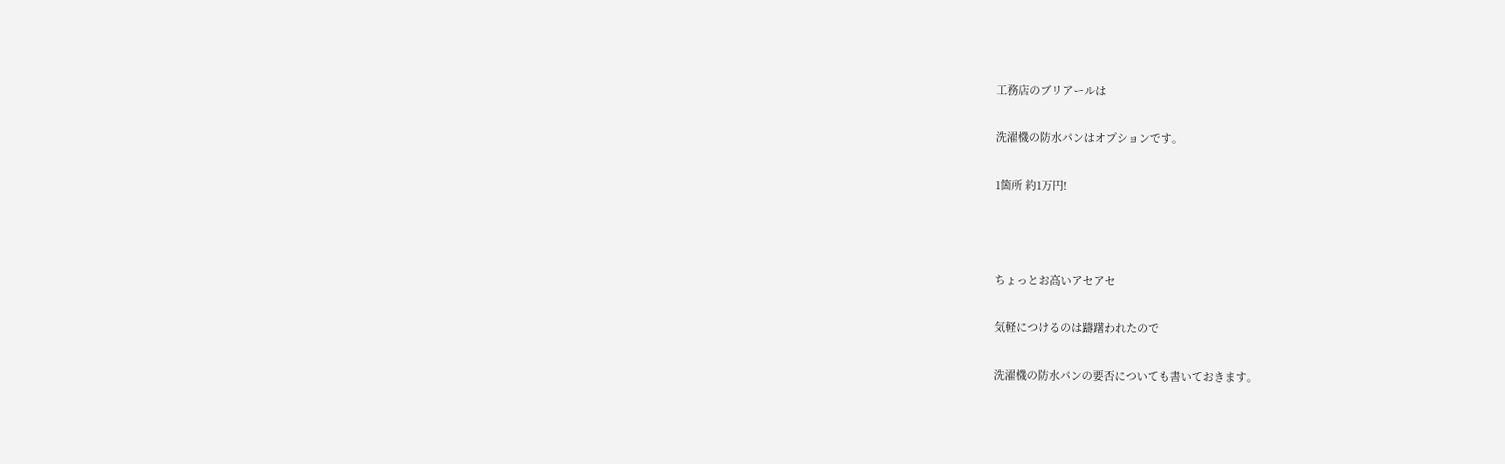工務店のブリアールは

洗濯機の防水パンはオプションです。

1箇所 約1万円!



ちょっとお高いアセアセ

気軽につけるのは躊躇われたので

洗濯機の防水パンの要否についても書いておきます。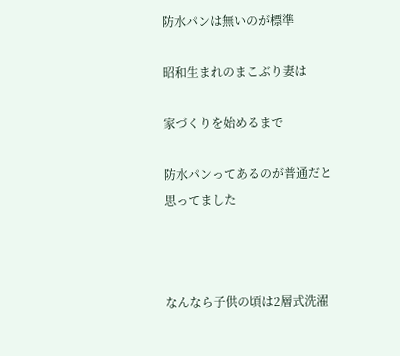防水パンは無いのが標準

昭和生まれのまこぶり妻は

家づくりを始めるまで

防水パンってあるのが普通だと思ってました



なんなら子供の頃は2層式洗濯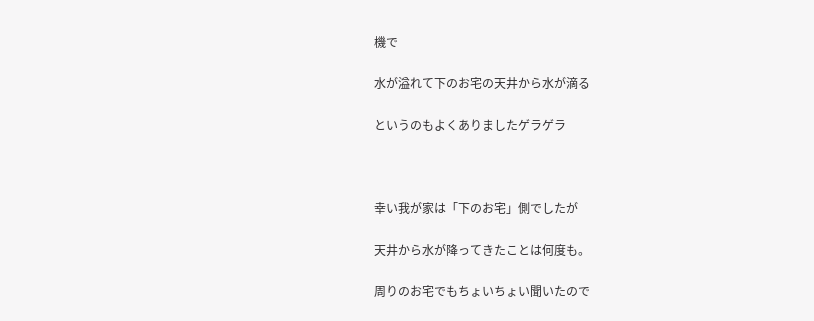機で

水が溢れて下のお宅の天井から水が滴る

というのもよくありましたゲラゲラ



幸い我が家は「下のお宅」側でしたが

天井から水が降ってきたことは何度も。

周りのお宅でもちょいちょい聞いたので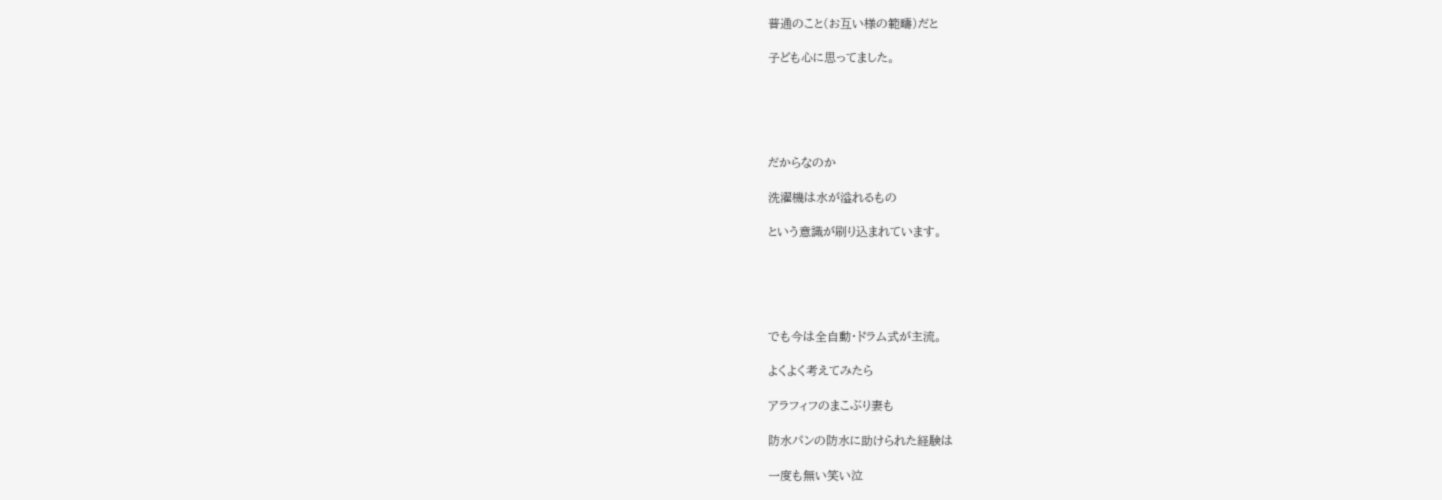普通のこと(お互い様の範疇)だと

子ども心に思ってました。





だからなのか

洗濯機は水が溢れるもの

という意識が刷り込まれています。





でも今は全自動・ドラム式が主流。

よくよく考えてみたら

アラフィフのまこぶり妻も

防水パンの防水に助けられた経験は

一度も無い笑い泣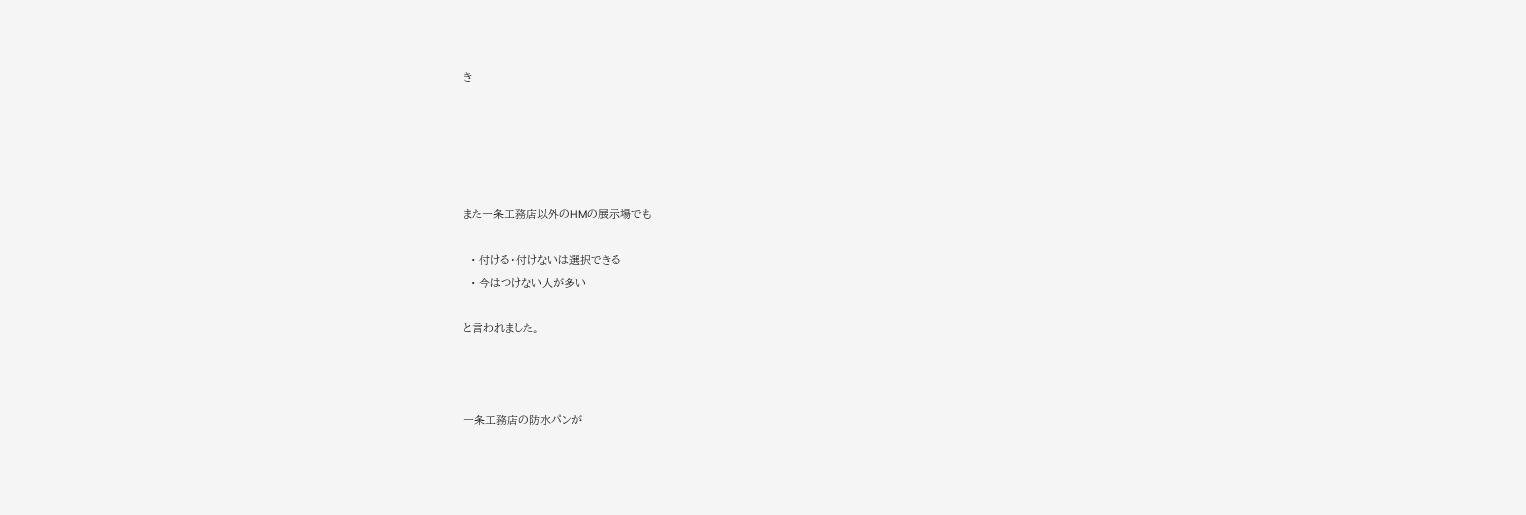き





また一条工務店以外のHMの展示場でも

  • 付ける・付けないは選択できる
  • 今はつけない人が多い

と言われました。



一条工務店の防水パンが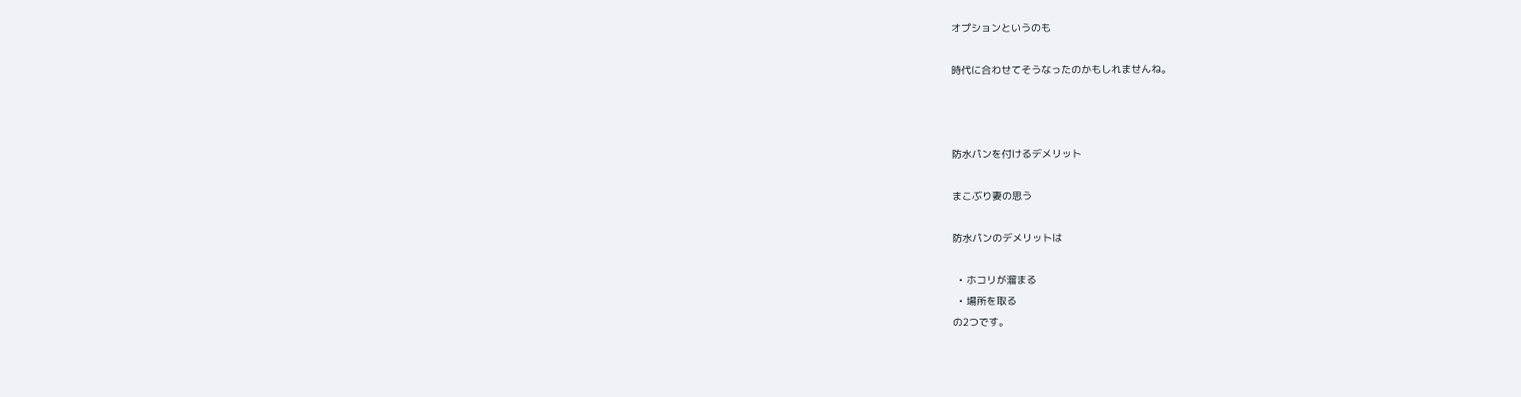オプションというのも

時代に合わせてそうなったのかもしれませんね。



防水パンを付けるデメリット

まこぶり妻の思う

防水パンのデメリットは

  • ホコリが溜まる
  • 場所を取る
の2つです。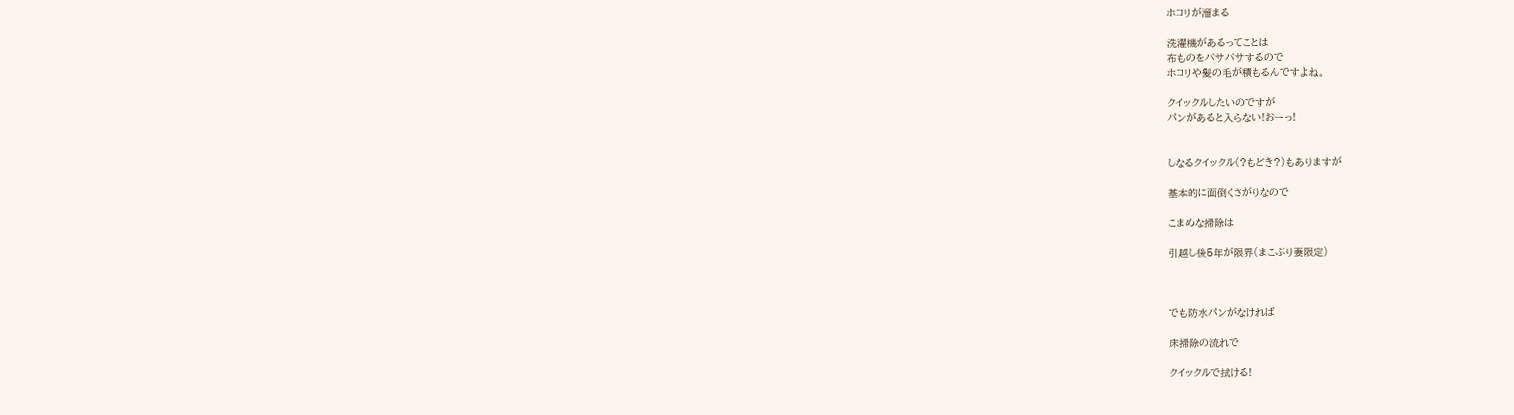ホコリが溜まる

洗濯機があるってことは
布ものをバサバサするので
ホコリや髪の毛が積もるんですよね。

クイックルしたいのですが
パンがあると入らない!おーっ!


しなるクイックル(?もどき?)もありますが

基本的に面倒くさがりなので

こまめな掃除は

引越し後5年が限界(まこぶり妻限定)



でも防水パンがなければ

床掃除の流れで

クイックルで拭ける!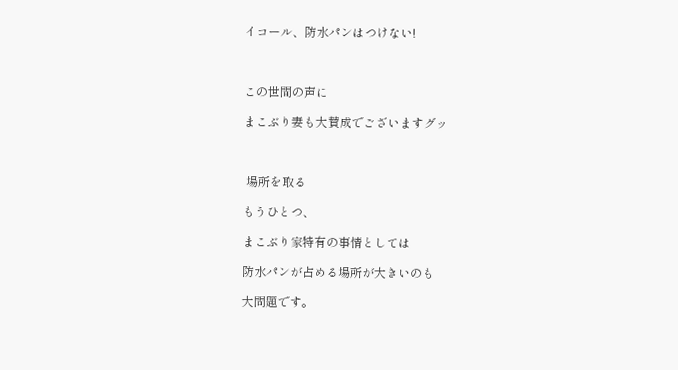イコール、防水パンはつけない!



この世間の声に

まこぶり妻も大賛成でございますグッ



 場所を取る

もうひとつ、

まこぶり家特有の事情としては

防水パンが占める場所が大きいのも

大問題です。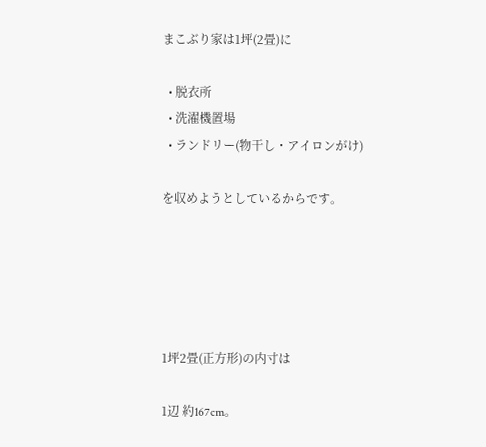まこぶり家は1坪(2畳)に

  • 脱衣所
  • 洗濯機置場
  • ランドリー(物干し・アイロンがけ)

を収めようとしているからです。





1坪2畳(正方形)の内寸は

1辺 約167cm。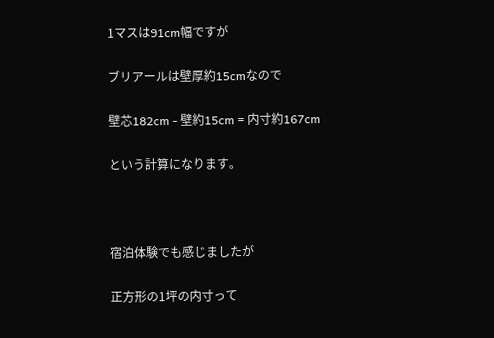1マスは91cm幅ですが

ブリアールは壁厚約15cmなので

壁芯182cm - 壁約15cm = 内寸約167cm

という計算になります。



宿泊体験でも感じましたが

正方形の1坪の内寸って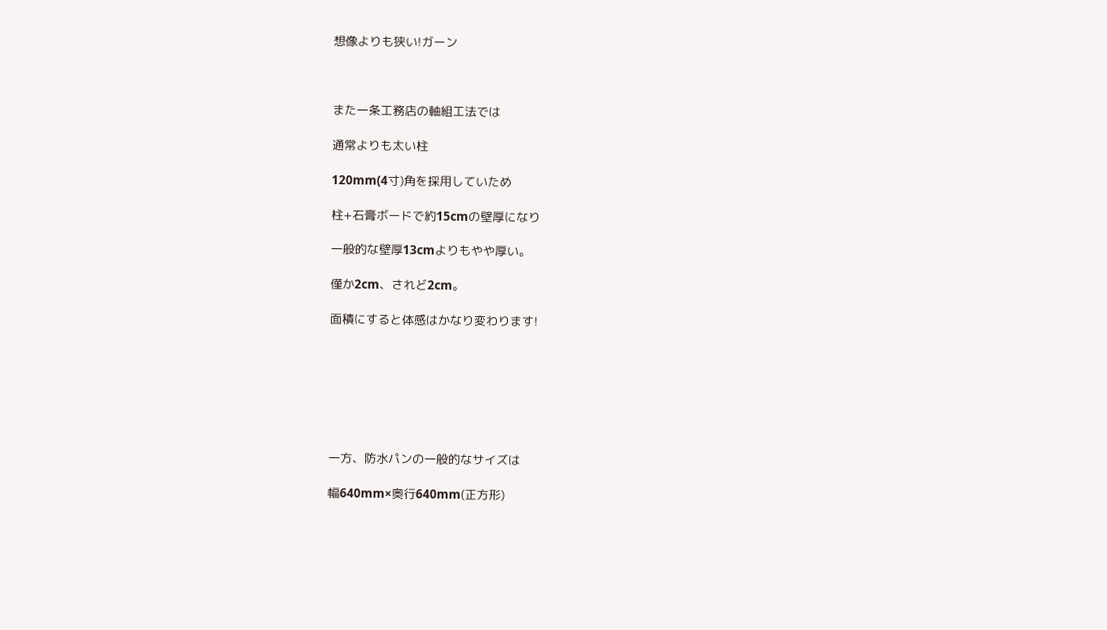想像よりも狭い!ガーン



また一条工務店の軸組工法では

通常よりも太い柱

120mm(4寸)角を採用していため

柱+石膏ボードで約15cmの壁厚になり

一般的な壁厚13cmよりもやや厚い。

僅か2cm、されど2cm。

面積にすると体感はかなり変わります!







一方、防水パンの一般的なサイズは

幅640mm×奥行640mm(正方形)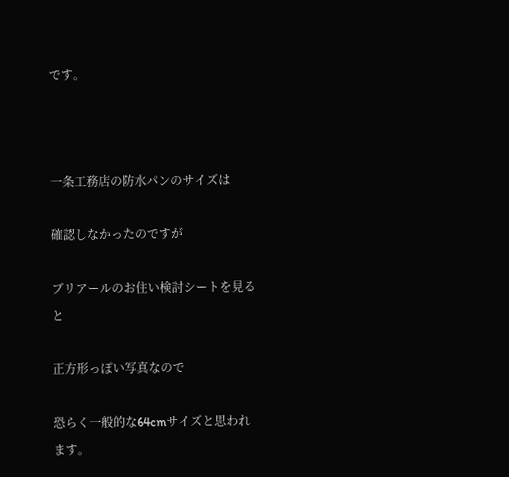です。



一条工務店の防水パンのサイズは

確認しなかったのですが

ブリアールのお住い検討シートを見ると

正方形っぽい写真なので

恐らく一般的な64cmサイズと思われます。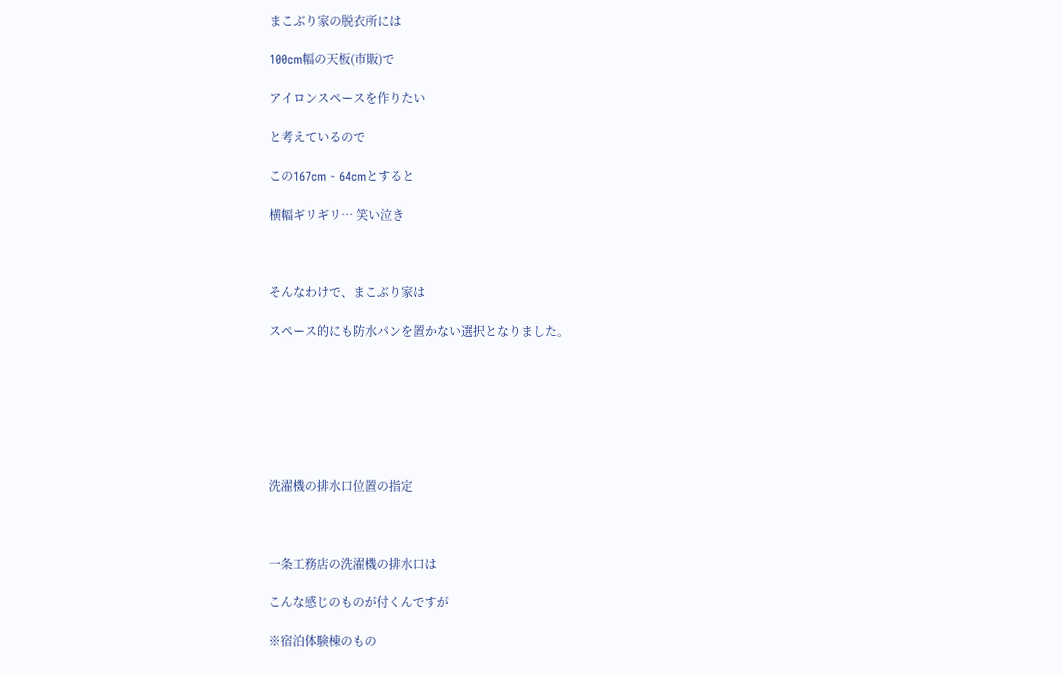まこぶり家の脱衣所には

100cm幅の天板(市販)で

アイロンスペースを作りたい

と考えているので

この167cm - 64cmとすると

横幅ギリギリ… 笑い泣き



そんなわけで、まこぶり家は

スペース的にも防水パンを置かない選択となりました。







洗濯機の排水口位置の指定



一条工務店の洗濯機の排水口は

こんな感じのものが付くんですが

※宿泊体験棟のもの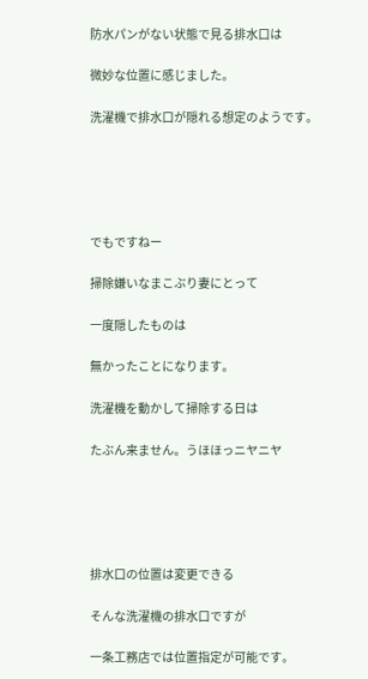防水パンがない状態で見る排水口は

微妙な位置に感じました。

洗濯機で排水口が隠れる想定のようです。





でもですねー

掃除嫌いなまこぶり妻にとって

一度隠したものは

無かったことになります。

洗濯機を動かして掃除する日は

たぶん来ません。うほほっニヤニヤ





排水口の位置は変更できる

そんな洗濯機の排水口ですが

一条工務店では位置指定が可能です。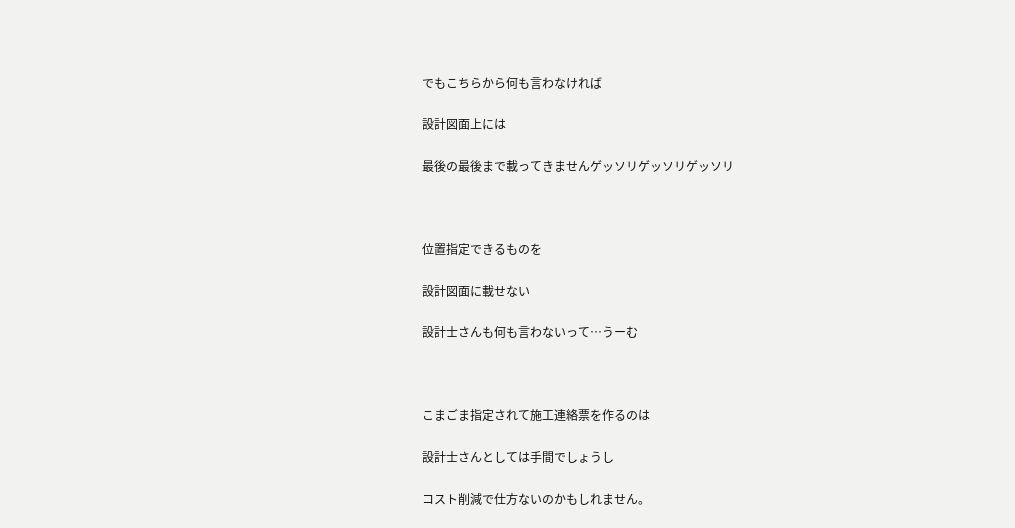でもこちらから何も言わなければ

設計図面上には

最後の最後まで載ってきませんゲッソリゲッソリゲッソリ



位置指定できるものを

設計図面に載せない

設計士さんも何も言わないって…うーむ



こまごま指定されて施工連絡票を作るのは

設計士さんとしては手間でしょうし

コスト削減で仕方ないのかもしれません。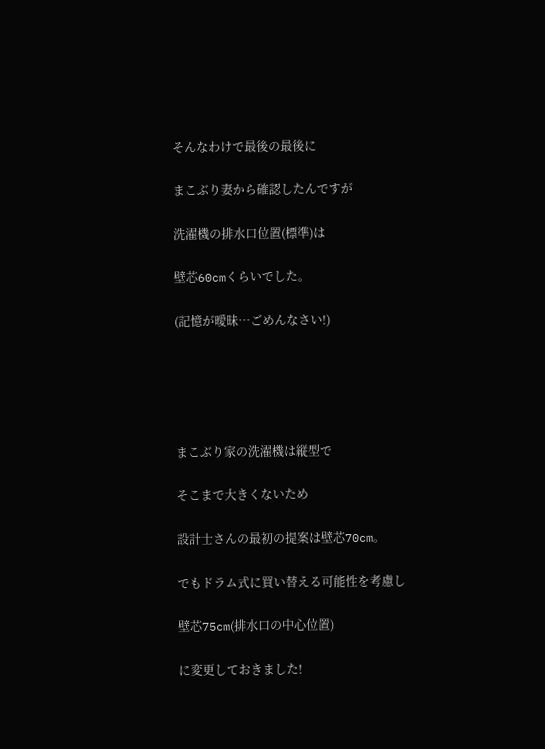そんなわけで最後の最後に

まこぶり妻から確認したんですが

洗濯機の排水口位置(標準)は

壁芯60cmくらいでした。

(記憶が曖昧…ごめんなさい!)





まこぶり家の洗濯機は縦型で

そこまで大きくないため

設計士さんの最初の提案は壁芯70cm。

でもドラム式に買い替える可能性を考慮し

壁芯75cm(排水口の中心位置)

に変更しておきました!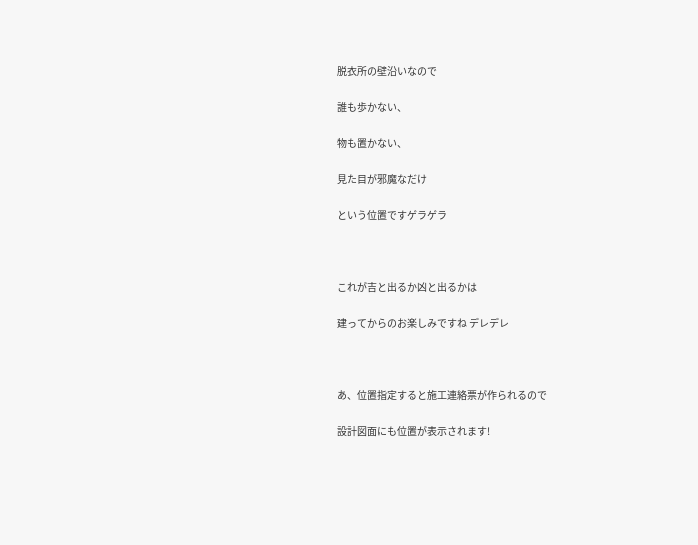脱衣所の壁沿いなので

誰も歩かない、

物も置かない、

見た目が邪魔なだけ

という位置ですゲラゲラ



これが吉と出るか凶と出るかは

建ってからのお楽しみですね デレデレ



あ、位置指定すると施工連絡票が作られるので

設計図面にも位置が表示されます!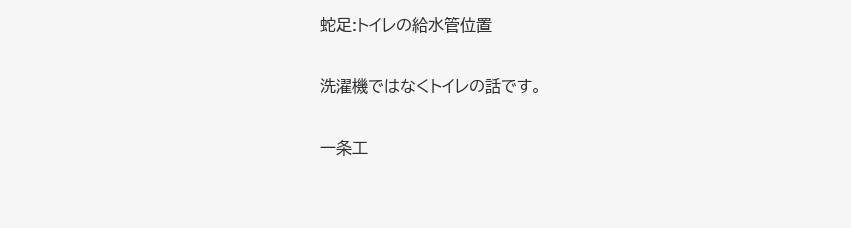蛇足:トイレの給水管位置

洗濯機ではなくトイレの話です。

一条工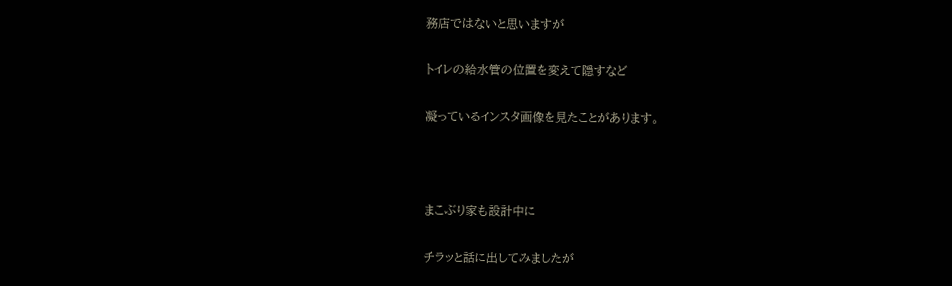務店ではないと思いますが

トイレの給水管の位置を変えて隠すなど

凝っているインスタ画像を見たことがあります。



まこぶり家も設計中に

チラッと話に出してみましたが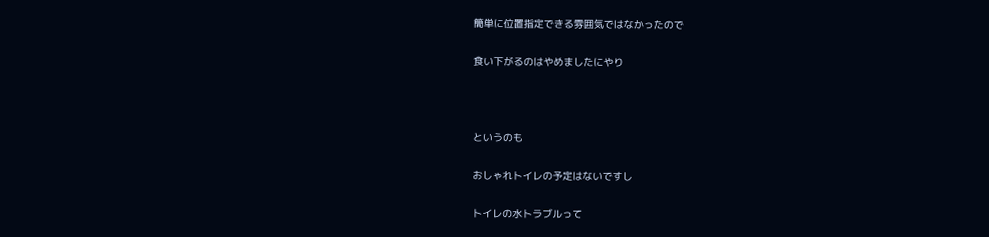簡単に位置指定できる雰囲気ではなかったので

食い下がるのはやめましたにやり



というのも

おしゃれトイレの予定はないですし

トイレの水トラブルって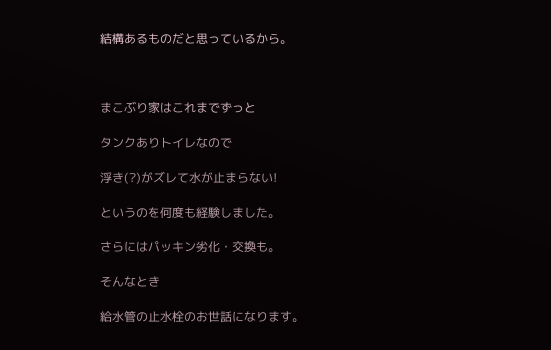結構あるものだと思っているから。



まこぶり家はこれまでずっと

タンクありトイレなので

浮き(?)がズレて水が止まらない!

というのを何度も経験しました。

さらにはパッキン劣化・交換も。

そんなとき

給水管の止水栓のお世話になります。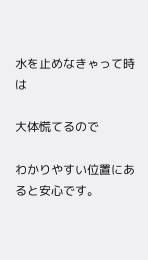水を止めなきゃって時は

大体慌てるので

わかりやすい位置にあると安心です。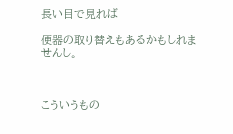長い目で見れば

便器の取り替えもあるかもしれませんし。



こういうもの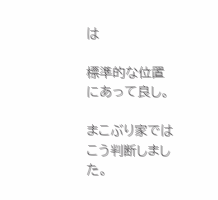は

標準的な位置にあって良し。

まこぶり家ではこう判断しました。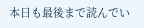本日も最後まで読んでい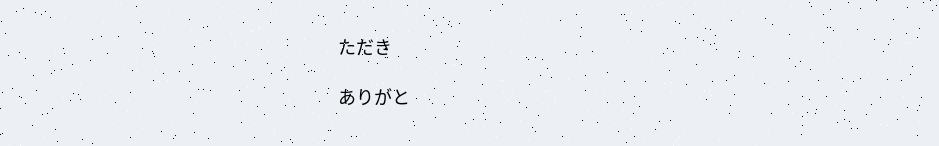ただき

ありがと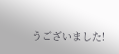うございました!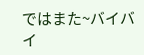ではまた~バイバイ